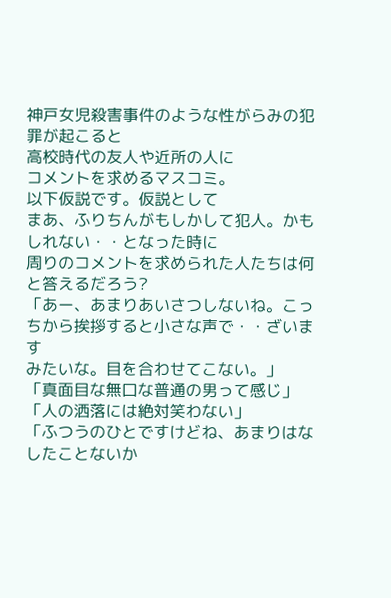神戸女児殺害事件のような性がらみの犯罪が起こると
高校時代の友人や近所の人に
コメントを求めるマスコミ。
以下仮説です。仮説として
まあ、ふりちんがもしかして犯人。かもしれない・・となった時に
周りのコメントを求められた人たちは何と答えるだろう?
「あー、あまりあいさつしないね。こっちから挨拶すると小さな声で・・ざいます
みたいな。目を合わせてこない。」
「真面目な無口な普通の男って感じ」
「人の洒落には絶対笑わない」
「ふつうのひとですけどね、あまりはなしたことないか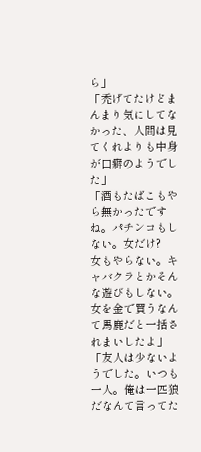ら」
「禿げてたけどまんまり気にしてなかった、人間は見てくれよりも中身が口癖のようでした」
「酒もたばこもやら無かったですね。パチンコもしない。女だけ?
女もやらない。キャバクラとかそんな遊びもしない。
女を金で買うなんて馬鹿だと一括されまいしたよ」
「友人は少ないようでした。いつも一人。俺は一匹狼だなんて言ってた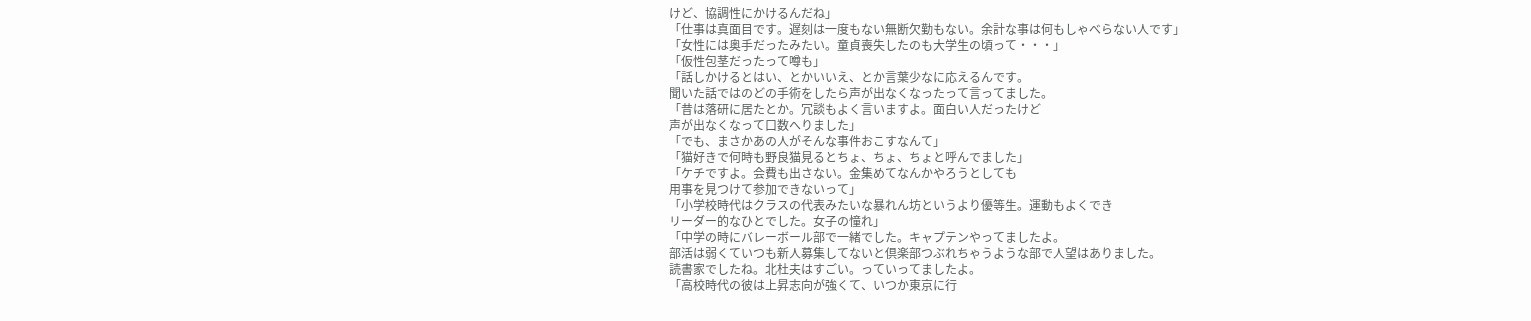けど、協調性にかけるんだね」
「仕事は真面目です。遅刻は一度もない無断欠勤もない。余計な事は何もしゃべらない人です」
「女性には奥手だったみたい。童貞喪失したのも大学生の頃って・・・」
「仮性包茎だったって噂も」
「話しかけるとはい、とかいいえ、とか言葉少なに応えるんです。
聞いた話ではのどの手術をしたら声が出なくなったって言ってました。
「昔は落研に居たとか。冗談もよく言いますよ。面白い人だったけど
声が出なくなって口数へりました」
「でも、まさかあの人がそんな事件おこすなんて」
「猫好きで何時も野良猫見るとちょ、ちょ、ちょと呼んでました」
「ケチですよ。会費も出さない。金集めてなんかやろうとしても
用事を見つけて参加できないって」
「小学校時代はクラスの代表みたいな暴れん坊というより優等生。運動もよくでき
リーダー的なひとでした。女子の憧れ」
「中学の時にバレーボール部で一緒でした。キャプテンやってましたよ。
部活は弱くていつも新人募集してないと倶楽部つぶれちゃうような部で人望はありました。
読書家でしたね。北杜夫はすごい。っていってましたよ。
「高校時代の彼は上昇志向が強くて、いつか東京に行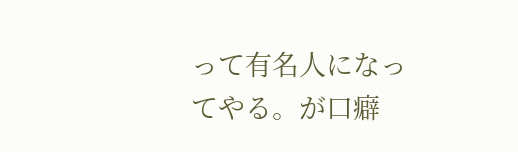って有名人になってやる。が口癖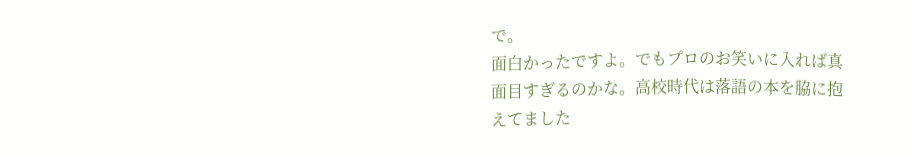で。
面白かったですよ。でもプロのお笑いに入れば真面目すぎるのかな。高校時代は落語の本を脇に抱えてました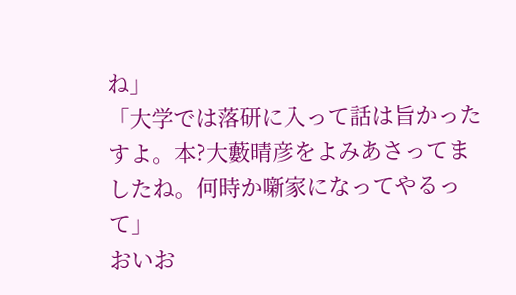ね」
「大学では落研に入って話は旨かったすよ。本?大藪晴彦をよみあさってましたね。何時か噺家になってやるって」
おいお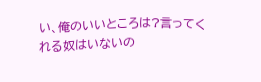い、俺のいいところは?言ってくれる奴はいないの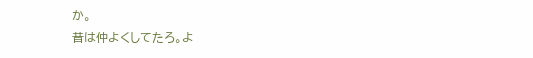か。
昔は仲よくしてたろ。よ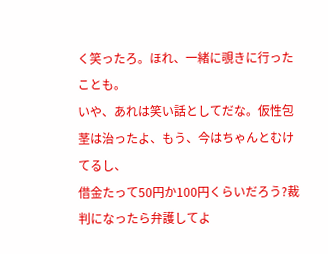く笑ったろ。ほれ、一緒に覗きに行ったことも。
いや、あれは笑い話としてだな。仮性包茎は治ったよ、もう、今はちゃんとむけてるし、
借金たって50円か100円くらいだろう?裁判になったら弁護してよ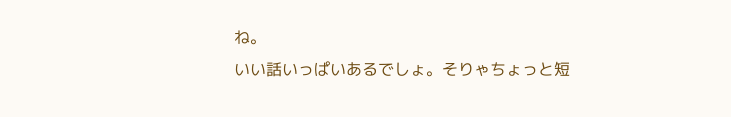ね。
いい話いっぱいあるでしょ。そりゃちょっと短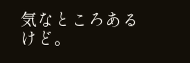気なところあるけど。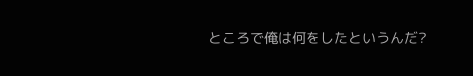ところで俺は何をしたというんだ?